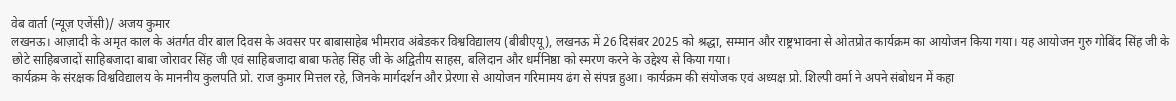वेब वार्ता (न्यूज़ एजेंसी)/ अजय कुमार
लखनऊ। आज़ादी के अमृत काल के अंतर्गत वीर बाल दिवस के अवसर पर बाबासाहेब भीमराव अंबेडकर विश्वविद्यालय (बीबीएयू), लखनऊ में 26 दिसंबर 2025 को श्रद्धा, सम्मान और राष्ट्रभावना से ओतप्रोत कार्यक्रम का आयोजन किया गया। यह आयोजन गुरु गोबिंद सिंह जी के छोटे साहिबजादों साहिबजादा बाबा जोरावर सिंह जी एवं साहिबजादा बाबा फतेह सिंह जी के अद्वितीय साहस, बलिदान और धर्मनिष्ठा को स्मरण करने के उद्देश्य से किया गया।
कार्यक्रम के संरक्षक विश्वविद्यालय के माननीय कुलपति प्रो. राज कुमार मित्तल रहे, जिनके मार्गदर्शन और प्रेरणा से आयोजन गरिमामय ढंग से संपन्न हुआ। कार्यक्रम की संयोजक एवं अध्यक्ष प्रो. शिल्पी वर्मा ने अपने संबोधन में कहा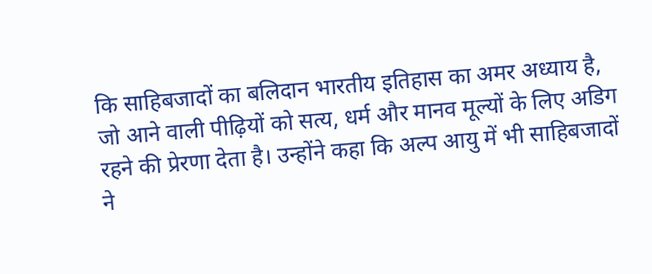कि साहिबजादों का बलिदान भारतीय इतिहास का अमर अध्याय है, जो आने वाली पीढ़ियों को सत्य, धर्म और मानव मूल्यों के लिए अडिग रहने की प्रेरणा देता है। उन्होंने कहा कि अल्प आयु में भी साहिबजादों ने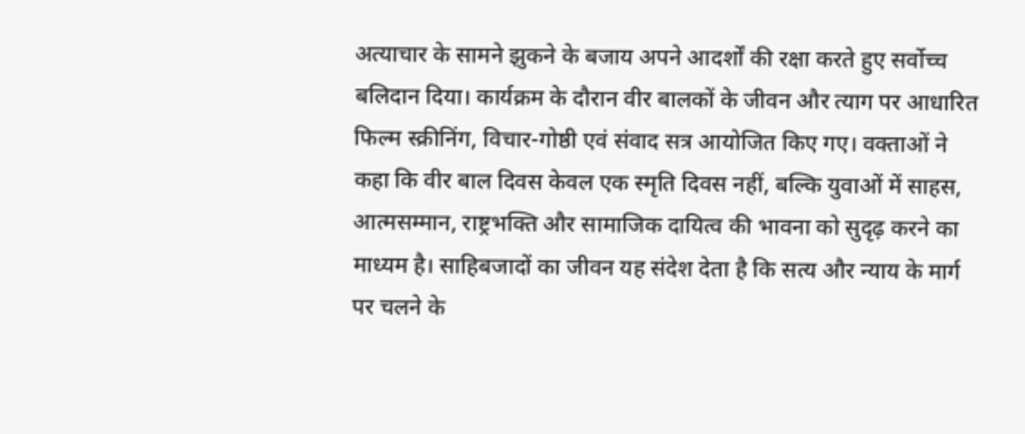अत्याचार के सामने झुकने के बजाय अपने आदर्शों की रक्षा करते हुए सर्वोच्च बलिदान दिया। कार्यक्रम के दौरान वीर बालकों के जीवन और त्याग पर आधारित फिल्म स्क्रीनिंग, विचार-गोष्ठी एवं संवाद सत्र आयोजित किए गए। वक्ताओं ने कहा कि वीर बाल दिवस केवल एक स्मृति दिवस नहीं, बल्कि युवाओं में साहस, आत्मसम्मान, राष्ट्रभक्ति और सामाजिक दायित्व की भावना को सुदृढ़ करने का माध्यम है। साहिबजादों का जीवन यह संदेश देता है कि सत्य और न्याय के मार्ग पर चलने के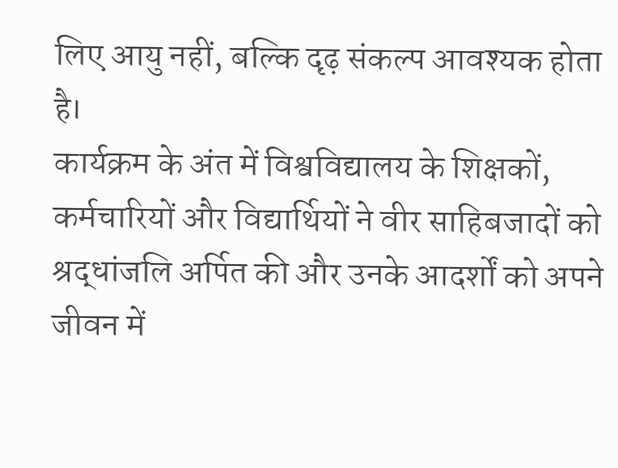लिए आयु नहीं, बल्कि दृढ़ संकल्प आवश्यक होता है।
कार्यक्रम के अंत में विश्वविद्यालय के शिक्षकों, कर्मचारियों और विद्यार्थियों ने वीर साहिबजादों को श्रद्धांजलि अर्पित की और उनके आदर्शों को अपने जीवन में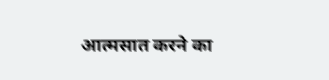आत्मसात करने का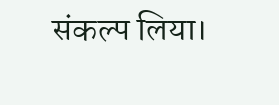संकल्प लिया।